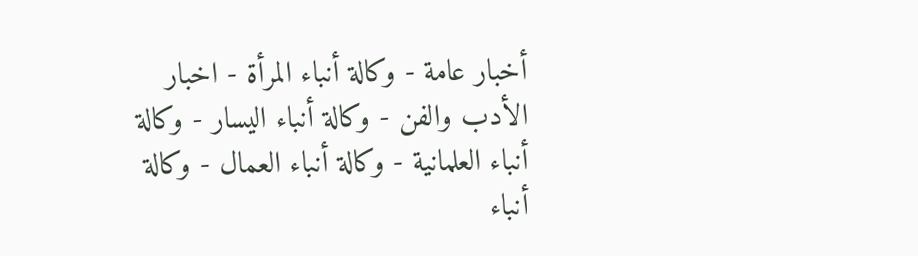أخبار عامة - وكالة أنباء المرأة - اخبار الأدب والفن - وكالة أنباء اليسار - وكالة أنباء العلمانية - وكالة أنباء العمال - وكالة أنباء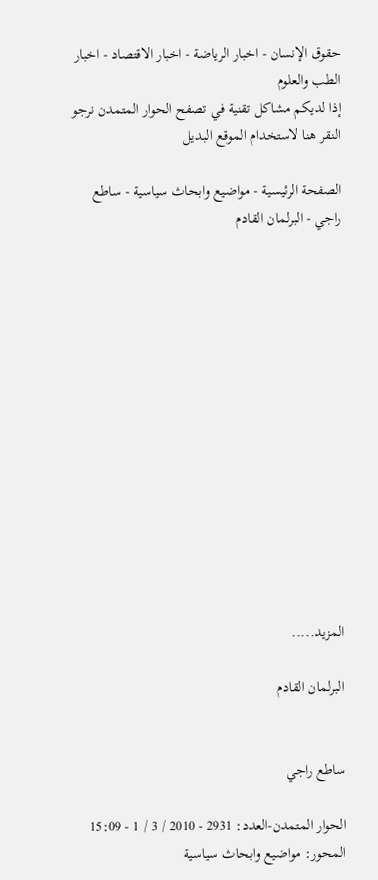حقوق الإنسان - اخبار الرياضة - اخبار الاقتصاد - اخبار الطب والعلوم
إذا لديكم مشاكل تقنية في تصفح الحوار المتمدن نرجو النقر هنا لاستخدام الموقع البديل

الصفحة الرئيسية - مواضيع وابحاث سياسية - ساطع راجي - البرلمان القادم














المزيد.....

البرلمان القادم


ساطع راجي

الحوار المتمدن-العدد: 2931 - 2010 / 3 / 1 - 15:09
المحور: مواضيع وابحاث سياسية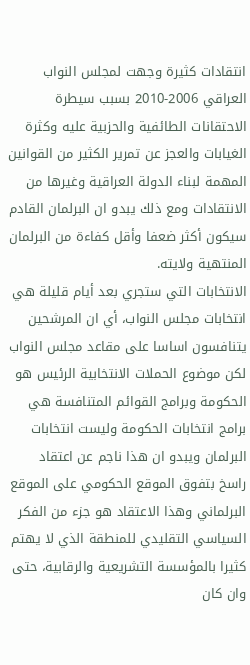انتقادات كثيرة وجهت لمجلس النواب العراقي 2006-2010 بسبب سيطرة الاحتقانات الطائفية والحزبية عليه وكثرة الغيابات والعجز عن تمرير الكثير من القوانين المهمة لبناء الدولة العراقية وغيرها من الانتقادات ومع ذلك يبدو ان البرلمان القادم سيكون أكثر ضعفا وأقل كفاءة من البرلمان المنتهية ولايته.
الانتخابات التي ستجري بعد أيام قليلة هي انتخابات مجلس النواب، أي ان المرشحين يتنافسون اساسا على مقاعد مجلس النواب لكن موضوع الحملات الانتخابية الرئيس هو الحكومة وبرامج القوائم المتنافسة هي برامج انتخابات الحكومة وليست انتخابات البرلمان ويبدو ان هذا ناجم عن اعتقاد راسخ بتفوق الموقع الحكومي على الموقع البرلماني وهذا الاعتقاد هو جزء من الفكر السياسي التقليدي للمنطقة الذي لا يهتم كثيرا بالمؤسسة التشريعية والرقابية، حتى وان كان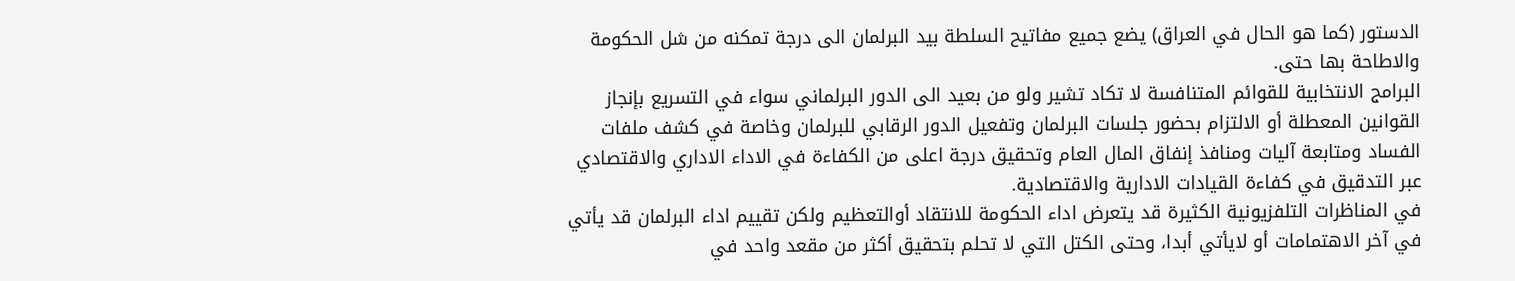الدستور (كما هو الحال في العراق) يضع جميع مفاتيح السلطة بيد البرلمان الى درجة تمكنه من شل الحكومة والاطاحة بها حتى.
البرامج الانتخابية للقوائم المتنافسة لا تكاد تشير ولو من بعيد الى الدور البرلماني سواء في التسريع بإنجاز القوانين المعطلة أو الالتزام بحضور جلسات البرلمان وتفعيل الدور الرقابي للبرلمان وخاصة في كشف ملفات الفساد ومتابعة آليات ومنافذ إنفاق المال العام وتحقيق درجة اعلى من الكفاءة في الاداء الاداري والاقتصادي عبر التدقيق في كفاءة القيادات الادارية والاقتصادية.
في المناظرات التلفزيونية الكثيرة قد يتعرض اداء الحكومة للانتقاد أوالتعظيم ولكن تقييم اداء البرلمان قد يأتي في آخر الاهتمامات أو لايأتي أبدا، وحتى الكتل التي لا تحلم بتحقيق أكثر من مقعد واحد في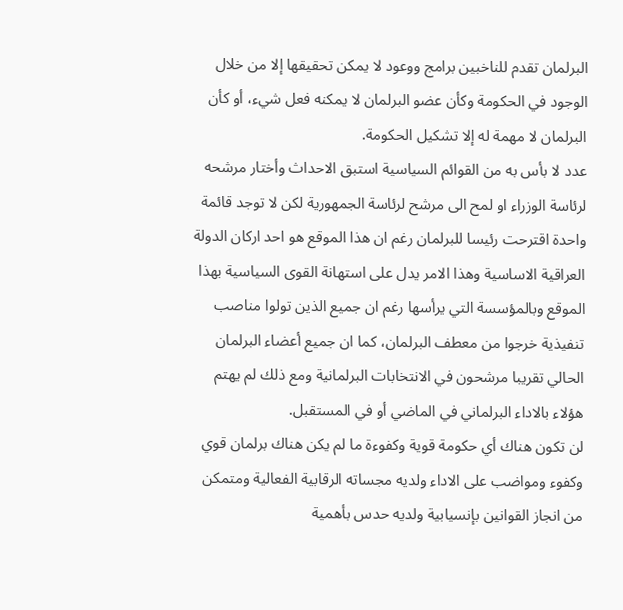البرلمان تقدم للناخبين برامج ووعود لا يمكن تحقيقها إلا من خلال الوجود في الحكومة وكأن عضو البرلمان لا يمكنه فعل شيء، أو كأن البرلمان لا مهمة له إلا تشكيل الحكومة.
عدد لا بأس به من القوائم السياسية استبق الاحداث وأختار مرشحه لرئاسة الوزراء او لمح الى مرشح لرئاسة الجمهورية لكن لا توجد قائمة واحدة اقترحت رئيسا للبرلمان رغم ان هذا الموقع هو احد اركان الدولة العراقية الاساسية وهذا الامر يدل على استهانة القوى السياسية بهذا الموقع وبالمؤسسة التي يرأسها رغم ان جميع الذين تولوا مناصب تنفيذية خرجوا من معطف البرلمان، كما ان جميع أعضاء البرلمان الحالي تقريبا مرشحون في الانتخابات البرلمانية ومع ذلك لم يهتم هؤلاء بالاداء البرلماني في الماضي أو في المستقبل.
لن تكون هناك أي حكومة قوية وكفوءة ما لم يكن هناك برلمان قوي وكفوء ومواضب على الاداء ولديه مجساته الرقابية الفعالية ومتمكن من انجاز القوانين بإنسيابية ولديه حدس بأهمية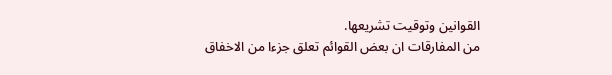القوانين وتوقيت تشريعها.
من المفارقات ان بعض القوائم تعلق جزءا من الاخفاق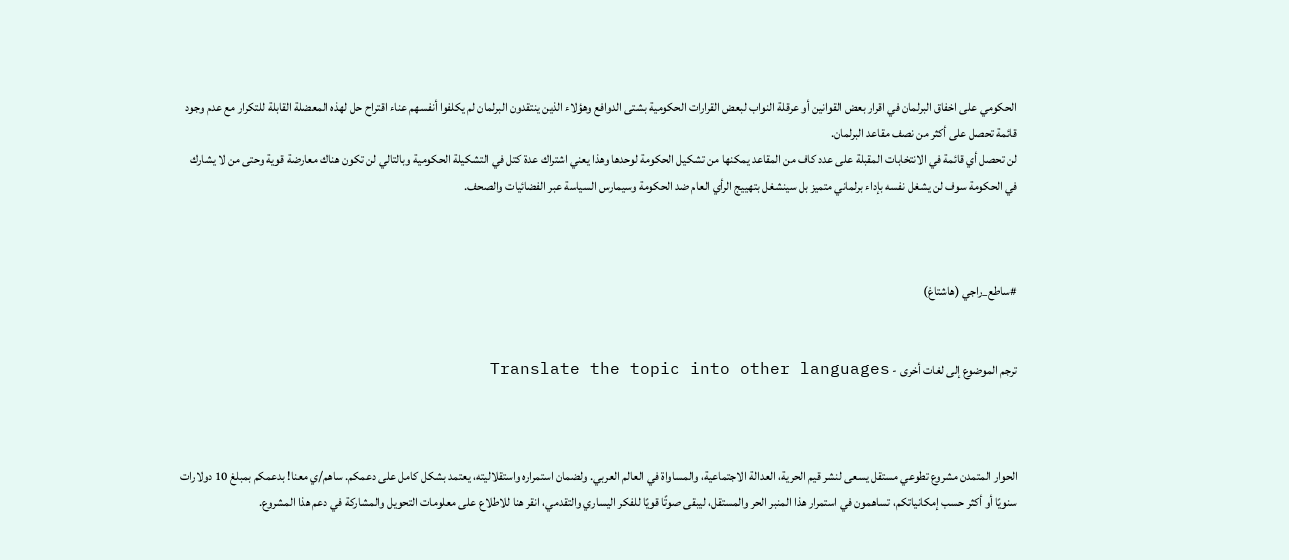الحكومي على اخفاق البرلمان في اقرار بعض القوانين أو عرقلة النواب لبعض القرارات الحكومية بشتى الدوافع وهؤلاء الذين ينتقدون البرلمان لم يكلفوا أنفسهم عناء اقتراح حل لهذه المعضلة القابلة للتكرار مع عدم وجود قائمة تحصل على أكثر من نصف مقاعد البرلمان.
لن تحصل أي قائمة في الانتخابات المقبلة على عدد كاف من المقاعد يمكنها من تشكيل الحكومة لوحدها وهذا يعني اشتراك عدة كتل في التشكيلة الحكومية وبالتالي لن تكون هناك معارضة قوية وحتى من لا يشارك في الحكومة سوف لن يشغل نفسه بإداء برلماني متميز بل سينشغل بتهييج الرأي العام ضد الحكومة وسيمارس السياسة عبر الفضائيات والصحف.



#ساطع_راجي (هاشتاغ)


ترجم الموضوع إلى لغات أخرى - Translate the topic into other languages



الحوار المتمدن مشروع تطوعي مستقل يسعى لنشر قيم الحرية، العدالة الاجتماعية، والمساواة في العالم العربي. ولضمان استمراره واستقلاليته، يعتمد بشكل كامل على دعمكم. ساهم/ي معنا! بدعمكم بمبلغ 10 دولارات سنويًا أو أكثر حسب إمكانياتكم، تساهمون في استمرار هذا المنبر الحر والمستقل، ليبقى صوتًا قويًا للفكر اليساري والتقدمي، انقر هنا للاطلاع على معلومات التحويل والمشاركة في دعم هذا المشروع.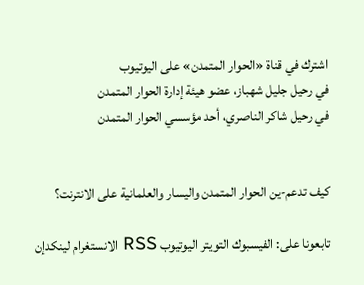اشترك في قناة «الحوار المتمدن» على اليوتيوب
في رحيل جليل شهباز، عضو هيئة إدارة الحوار المتمدن
في رحيل شاكر الناصري، أحد مؤسسي الحوار المتمدن


كيف تدعم-ين الحوار المتمدن واليسار والعلمانية على الانترنت؟

تابعونا على: الفيسبوك التويتر اليوتيوب RSS الانستغرام لينكدإن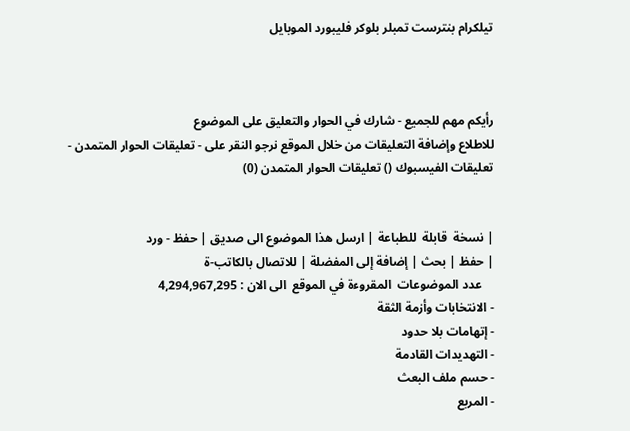تيلكرام بنترست تمبلر بلوكر فليبورد الموبايل



رأيكم مهم للجميع - شارك في الحوار والتعليق على الموضوع
للاطلاع وإضافة التعليقات من خلال الموقع نرجو النقر على - تعليقات الحوار المتمدن -
تعليقات الفيسبوك () تعليقات الحوار المتمدن (0)


| نسخة  قابلة  للطباعة | ارسل هذا الموضوع الى صديق | حفظ - ورد
| حفظ | بحث | إضافة إلى المفضلة | للاتصال بالكاتب-ة
    عدد الموضوعات  المقروءة في الموقع  الى الان : 4,294,967,295
- الانتخابات وأزمة الثقة
- إتهامات بلا حدود
- التهديدات القادمة
- حسم ملف البعث
- المربع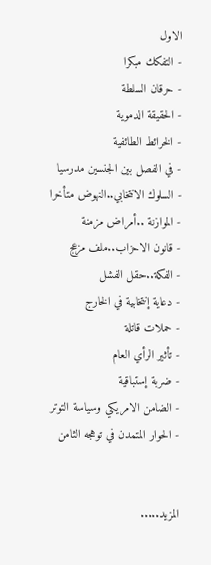الاول
- التفكك مبكرا
- حرقان السلطة
- الحقيقة الدموية
- الخرائط الطائفية
- في الفصل بين الجنسين مدرسيا
- السلوك الانتخابي..النهوض متأخرا
- الموازنة ..أمراض مزمنة
- قانون الاحزاب..ملف مزعج
- الفكة..حقل الفشل
- دعاية إنتخابية في الخارج
- حملات قاتلة
- تأثير الرأي العام
- ضربة إستباقية
- الضامن الامريكي وسياسة التوتر
- الحوار المتمدن في توهجه الثامن


المزيد.....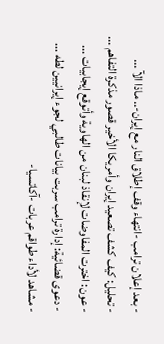- بعد إعلان ترامب -انتهاء وقف إطلاق النار مع إيران-.. ماذا الآ ...
- تحليل: كيف كشف تصعيد إيران وأمريكا الأخير قصور مذكرة التفاهم ...
- عون: اخترت المفاوضات لإنقاذ لبنان من الهاوية وأتوقع إيجابيات ...
- دعوى قضائية: إدارة ترامب سربت بيانات طالبي لجوء إيرانيين لطه ...
- مشاهد لأداء طواقم عربات -آكاتسيا-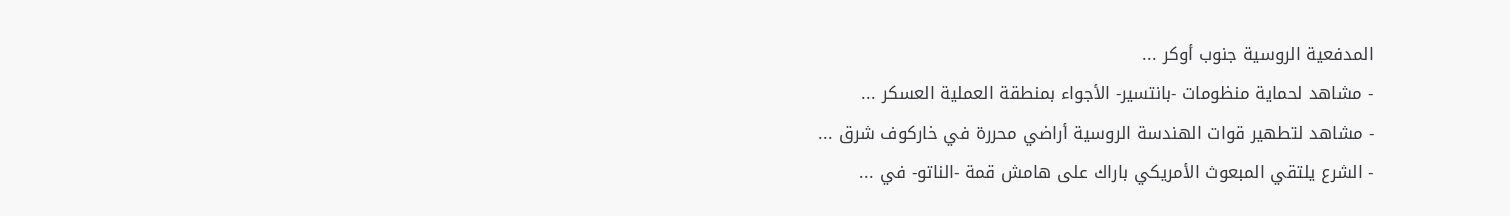المدفعية الروسية جنوب أوكر ...
- مشاهد لحماية منظومات -بانتسير- الأجواء بمنطقة العملية العسكر ...
- مشاهد لتطهير قوات الهندسة الروسية أراضي محررة في خاركوف شرق ...
- الشرع يلتقي المبعوث الأمريكي باراك على هامش قمة -الناتو- في ...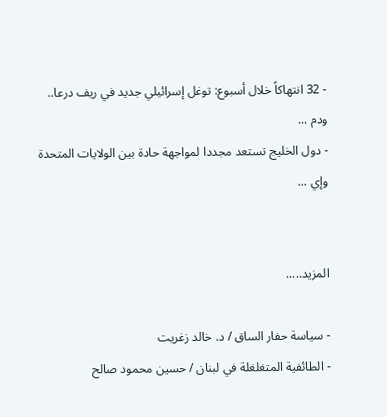- 32 انتهاكاً خلال أسبوع: توغل إسرائيلي جديد في ريف درعا.. ودم ...
- دول الخليج تستعد مجددا لمواجهة حادة بين الولايات المتحدة وإي ...


المزيد.....

- سياسة حفار الساق / د. خالد زغريت
- الطائفية المتغلغلة في لبنان / حسين محمود صالح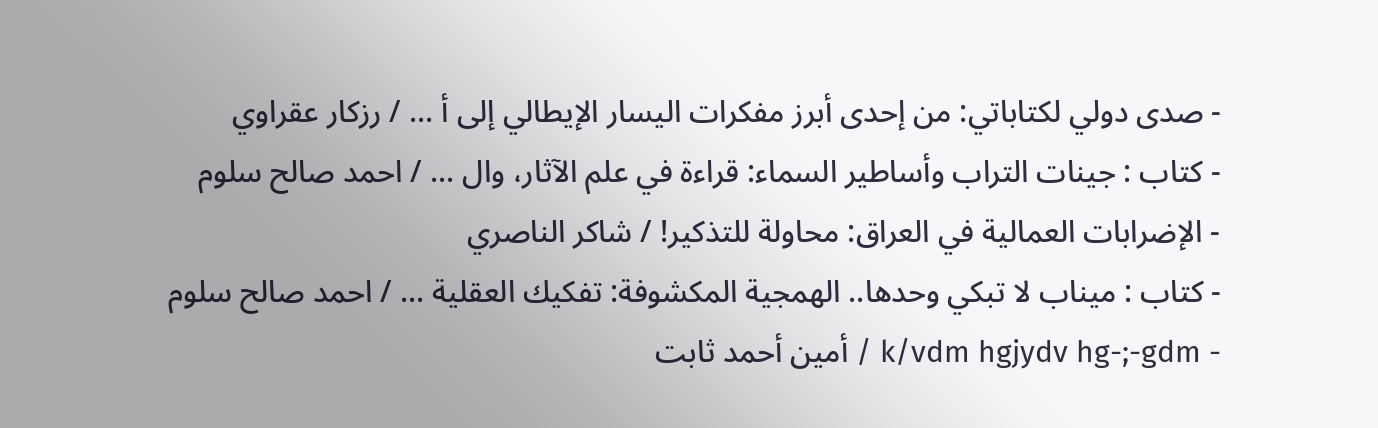- صدى دولي لكتاباتي: من إحدى أبرز مفكرات اليسار الإيطالي إلى أ ... / رزكار عقراوي
- كتاب : جينات التراب وأساطير السماء: قراءة في علم الآثار، وال ... / احمد صالح سلوم
- الإضرابات العمالية في العراق: محاولة للتذكير! / شاكر الناصري
- كتاب : ميناب لا تبكي وحدها.. الهمجية المكشوفة: تفكيك العقلية ... / احمد صالح سلوم
- k/vdm hgjydv hg-;-gdm / أمين أحمد ثابت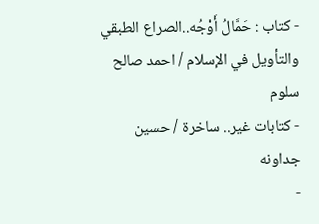- كتاب : حَمَّالُ أَوْجُه..الصراع الطبقي والتأويل في الإسلام / احمد صالح سلوم
- كتابات غير.. ساخرة / حسين جداونه
-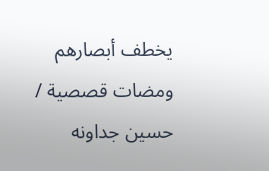يخطف أبصارهم ومضات قصصية / حسين جداونه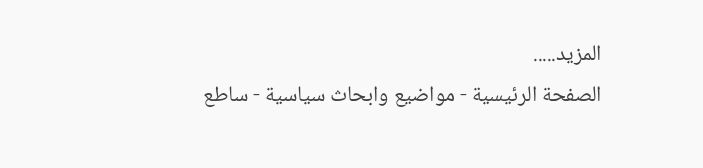المزيد.....
الصفحة الرئيسية - مواضيع وابحاث سياسية - ساطع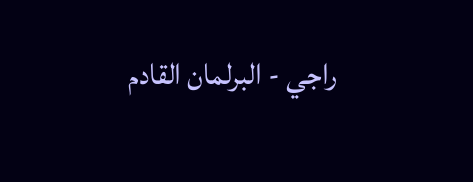راجي - البرلمان القادم